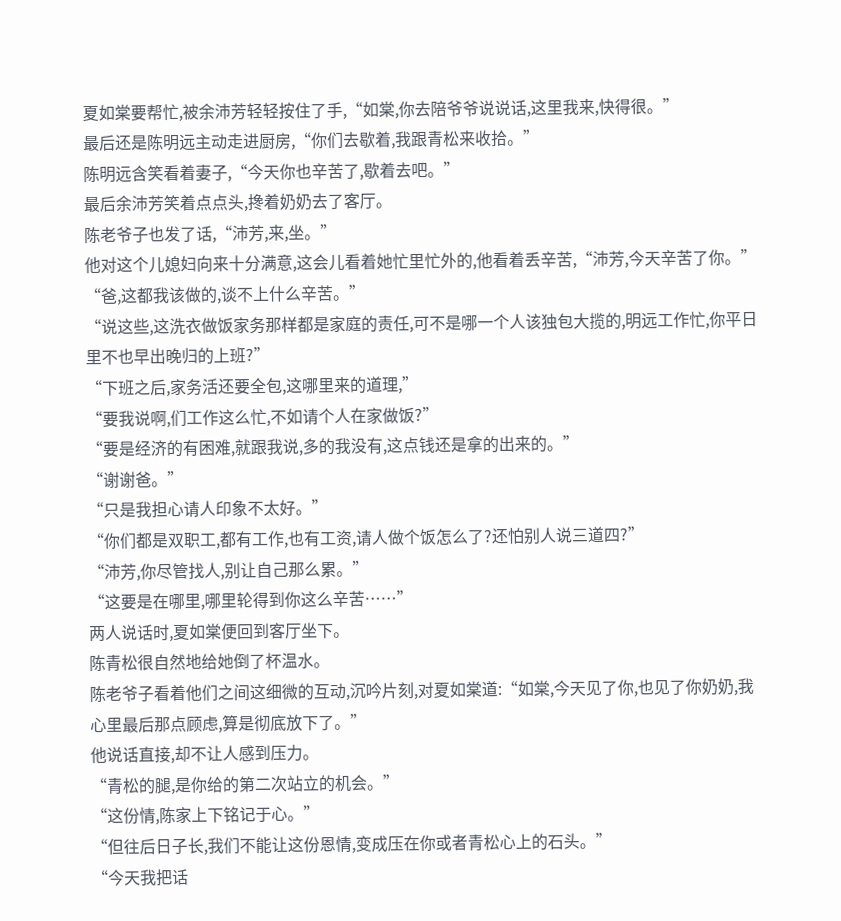夏如棠要帮忙,被余沛芳轻轻按住了手,“如棠,你去陪爷爷说说话,这里我来,快得很。”
最后还是陈明远主动走进厨房,“你们去歇着,我跟青松来收拾。”
陈明远含笑看着妻子,“今天你也辛苦了,歇着去吧。”
最后余沛芳笑着点点头,搀着奶奶去了客厅。
陈老爷子也发了话,“沛芳,来,坐。”
他对这个儿媳妇向来十分满意,这会儿看着她忙里忙外的,他看着丢辛苦,“沛芳,今天辛苦了你。”
“爸,这都我该做的,谈不上什么辛苦。”
“说这些,这洗衣做饭家务那样都是家庭的责任,可不是哪一个人该独包大揽的,明远工作忙,你平日里不也早出晚归的上班?”
“下班之后,家务活还要全包,这哪里来的道理,”
“要我说啊,们工作这么忙,不如请个人在家做饭?”
“要是经济的有困难,就跟我说,多的我没有,这点钱还是拿的出来的。”
“谢谢爸。”
“只是我担心请人印象不太好。”
“你们都是双职工,都有工作,也有工资,请人做个饭怎么了?还怕别人说三道四?”
“沛芳,你尽管找人,别让自己那么累。”
“这要是在哪里,哪里轮得到你这么辛苦……”
两人说话时,夏如棠便回到客厅坐下。
陈青松很自然地给她倒了杯温水。
陈老爷子看着他们之间这细微的互动,沉吟片刻,对夏如棠道:“如棠,今天见了你,也见了你奶奶,我心里最后那点顾虑,算是彻底放下了。”
他说话直接,却不让人感到压力。
“青松的腿,是你给的第二次站立的机会。”
“这份情,陈家上下铭记于心。”
“但往后日子长,我们不能让这份恩情,变成压在你或者青松心上的石头。”
“今天我把话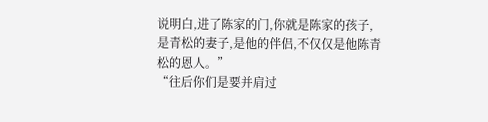说明白,进了陈家的门,你就是陈家的孩子,是青松的妻子,是他的伴侣,不仅仅是他陈青松的恩人。”
“往后你们是要并肩过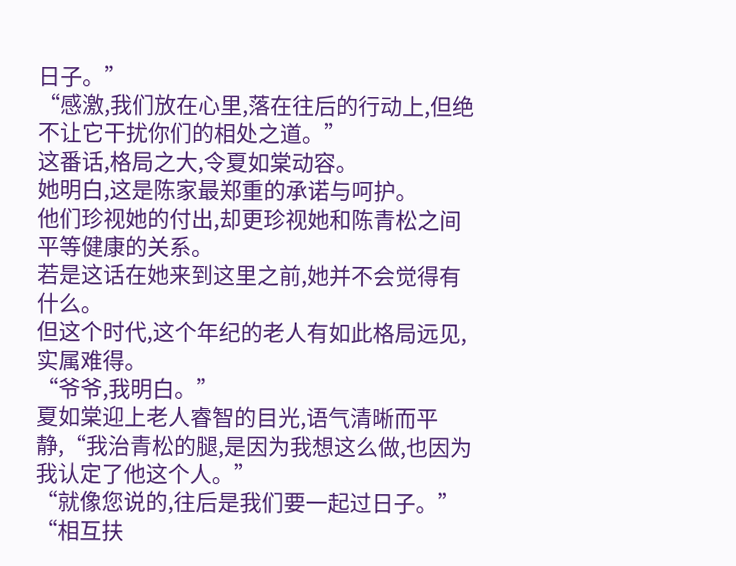日子。”
“感激,我们放在心里,落在往后的行动上,但绝不让它干扰你们的相处之道。”
这番话,格局之大,令夏如棠动容。
她明白,这是陈家最郑重的承诺与呵护。
他们珍视她的付出,却更珍视她和陈青松之间平等健康的关系。
若是这话在她来到这里之前,她并不会觉得有什么。
但这个时代,这个年纪的老人有如此格局远见,实属难得。
“爷爷,我明白。”
夏如棠迎上老人睿智的目光,语气清晰而平静,“我治青松的腿,是因为我想这么做,也因为我认定了他这个人。”
“就像您说的,往后是我们要一起过日子。”
“相互扶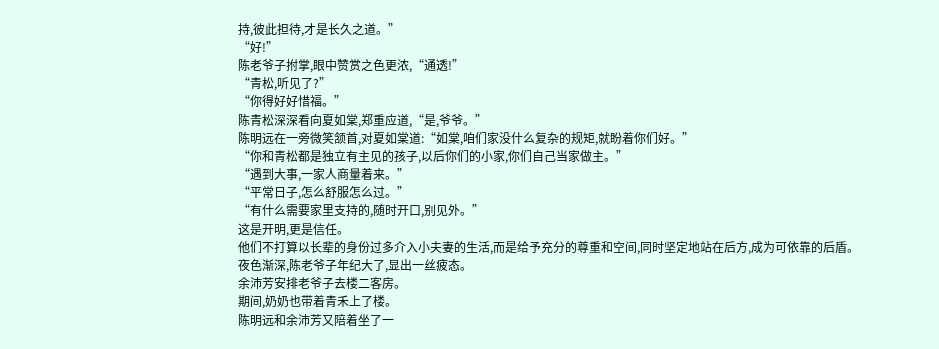持,彼此担待,才是长久之道。”
“好!”
陈老爷子拊掌,眼中赞赏之色更浓,“通透!”
“青松,听见了?”
“你得好好惜福。”
陈青松深深看向夏如棠,郑重应道,“是,爷爷。”
陈明远在一旁微笑颔首,对夏如棠道:“如棠,咱们家没什么复杂的规矩,就盼着你们好。”
“你和青松都是独立有主见的孩子,以后你们的小家,你们自己当家做主。”
“遇到大事,一家人商量着来。”
“平常日子,怎么舒服怎么过。”
“有什么需要家里支持的,随时开口,别见外。”
这是开明,更是信任。
他们不打算以长辈的身份过多介入小夫妻的生活,而是给予充分的尊重和空间,同时坚定地站在后方,成为可依靠的后盾。
夜色渐深,陈老爷子年纪大了,显出一丝疲态。
余沛芳安排老爷子去楼二客房。
期间,奶奶也带着青禾上了楼。
陈明远和余沛芳又陪着坐了一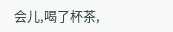会儿,喝了杯茶,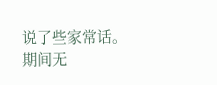说了些家常话。
期间无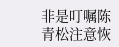非是叮嘱陈青松注意恢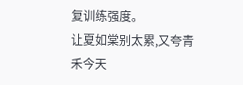复训练强度。
让夏如棠别太累,又夸青禾今天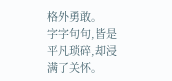格外勇敢。
字字句句,皆是平凡琐碎,却浸满了关怀。